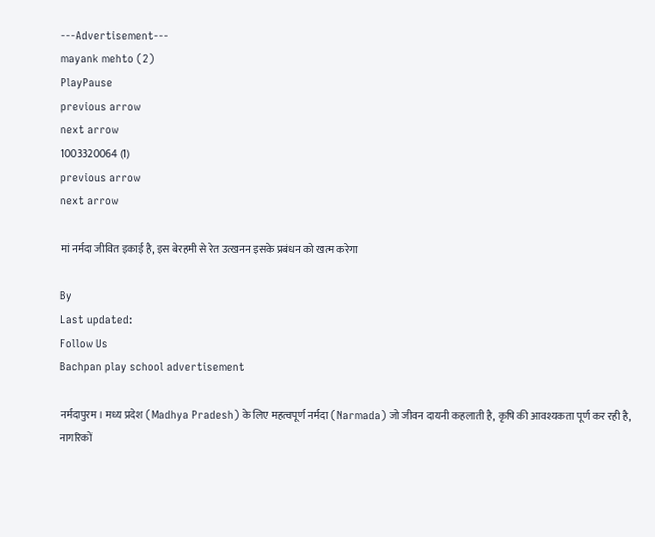---Advertisement---
mayank mehto (2)
PlayPause
previous arrow
next arrow
1003320064 (1)
previous arrow
next arrow

मां नर्मदा जीवित इकाई है, इस बेरहमी से रेत उत्खनन इसके प्रबंधन को खत्म करेगा

By
Last updated:
Follow Us
Bachpan play school advertisement

नर्मदापुरम। मध्य प्रदेश (Madhya Pradesh) के लिए महत्वपूर्ण नर्मदा (Narmada) जो जीवन दायनी कहलाती है, कृषि की आवश्यकता पूर्ण कर रही है, नागरिकों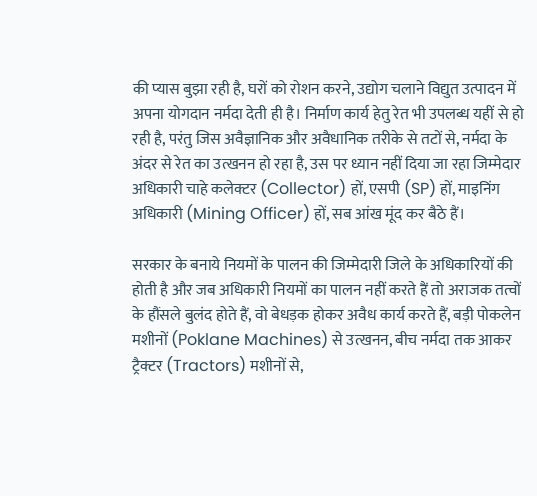की प्यास बुझा रही है, घरों को रोशन करने, उद्योग चलाने विद्युत उत्पादन में अपना योगदान नर्मदा देती ही है। निर्माण कार्य हेतु रेत भी उपलब्ध यहीं से हो रही है, परंतु जिस अवैज्ञानिक और अवैधानिक तरीके से तटों से, नर्मदा के अंदर से रेत का उत्खनन हो रहा है, उस पर ध्यान नहीं दिया जा रहा जिम्मेदार अधिकारी चाहे कलेक्टर (Collector) हों, एसपी (SP) हों, माइनिंग अधिकारी (Mining Officer) हों, सब आंख मूंद कर बैठे हैं।

सरकार के बनाये नियमों के पालन की जिम्मेदारी जिले के अधिकारियों की होती है और जब अधिकारी नियमों का पालन नहीं करते हैं तो अराजक तत्वों के हौंसले बुलंद होते हैं, वो बेधड़क होकर अवैध कार्य करते हैं, बड़ी पोकलेन मशीनों (Poklane Machines) से उत्खनन, बीच नर्मदा तक आकर ट्रैक्टर (Tractors) मशीनों से,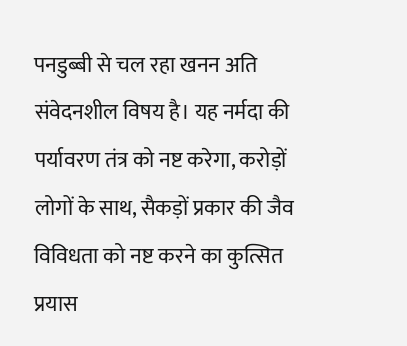पनडुब्बी से चल रहा खनन अति संवेदनशील विषय है। यह नर्मदा की पर्यावरण तंत्र को नष्ट करेगा, करोड़ों लोगों के साथ, सैकड़ों प्रकार की जैव विविधता को नष्ट करने का कुत्सित प्रयास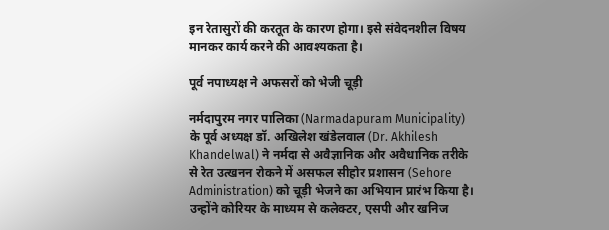इन रेतासुरों की करतूत के कारण होगा। इसे संवेदनशील विषय मानकर कार्य करने की आवश्यकता है।

पूर्व नपाध्यक्ष ने अफसरों को भेजी चूड़ी

नर्मदापुरम नगर पालिका (Narmadapuram Municipality) के पूर्व अध्यक्ष डॉ. अखिलेश खंडेलवाल (Dr. Akhilesh Khandelwal) ने नर्मदा से अवैज्ञानिक और अवैधानिक तरीके से रेत उत्खनन रोकने में असफल सीहोर प्रशासन (Sehore Administration) को चूड़ी भेजने का अभियान प्रारंभ किया है। उन्होंने कोरियर के माध्यम से कलेक्टर, एसपी और खनिज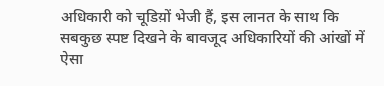अधिकारी को चूडिय़ों भेजी हैं, इस लानत के साथ कि सबकुछ स्पष्ट दिखने के बावजूद अधिकारियों की आंखों में ऐसा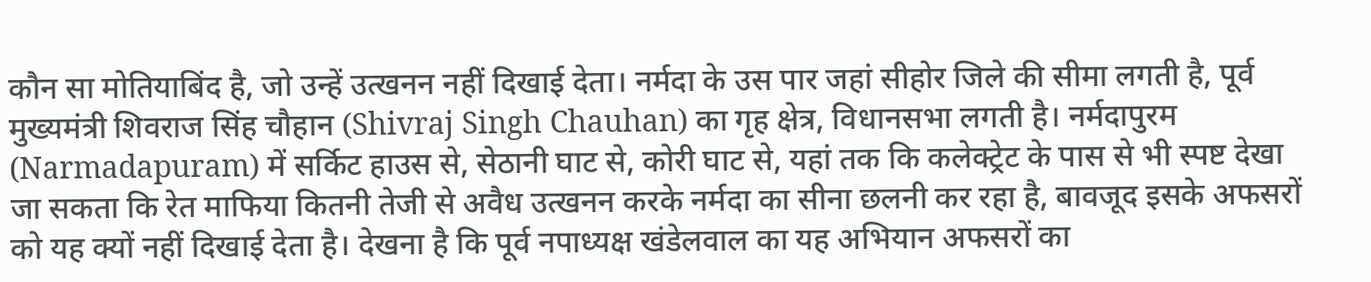कौन सा मोतियाबिंद है, जो उन्हें उत्खनन नहीं दिखाई देता। नर्मदा के उस पार जहां सीहोर जिले की सीमा लगती है, पूर्व मुख्यमंत्री शिवराज सिंह चौहान (Shivraj Singh Chauhan) का गृह क्षेत्र, विधानसभा लगती है। नर्मदापुरम (Narmadapuram) में सर्किट हाउस से, सेठानी घाट से, कोरी घाट से, यहां तक कि कलेक्ट्रेट के पास से भी स्पष्ट देखा जा सकता कि रेत माफिया कितनी तेजी से अवैध उत्खनन करके नर्मदा का सीना छलनी कर रहा है, बावजूद इसके अफसरों को यह क्यों नहीं दिखाई देता है। देखना है कि पूर्व नपाध्यक्ष खंडेलवाल का यह अभियान अफसरों का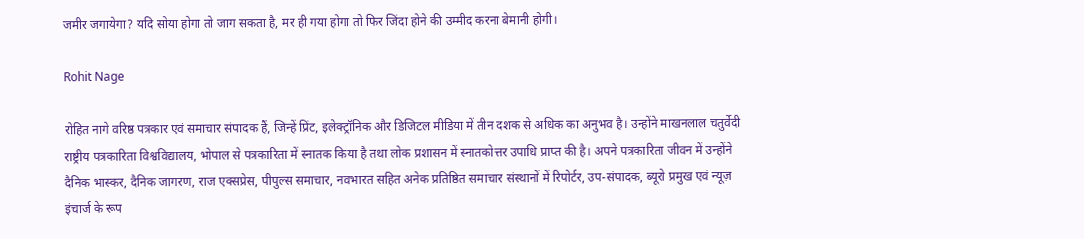जमीर जगायेगा? यदि सोया होगा तो जाग सकता है, मर ही गया होगा तो फिर जिंदा होने की उम्मीद करना बेमानी होगी।

Rohit Nage

रोहित नागे वरिष्ठ पत्रकार एवं समाचार संपादक हैं, जिन्हें प्रिंट, इलेक्ट्रॉनिक और डिजिटल मीडिया में तीन दशक से अधिक का अनुभव है। उन्होंने माखनलाल चतुर्वेदी राष्ट्रीय पत्रकारिता विश्वविद्यालय, भोपाल से पत्रकारिता में स्नातक किया है तथा लोक प्रशासन में स्नातकोत्तर उपाधि प्राप्त की है। अपने पत्रकारिता जीवन में उन्होंने दैनिक भास्कर, दैनिक जागरण, राज एक्सप्रेस, पीपुल्स समाचार, नवभारत सहित अनेक प्रतिष्ठित समाचार संस्थानों में रिपोर्टर, उप-संपादक, ब्यूरो प्रमुख एवं न्यूज़ इंचार्ज के रूप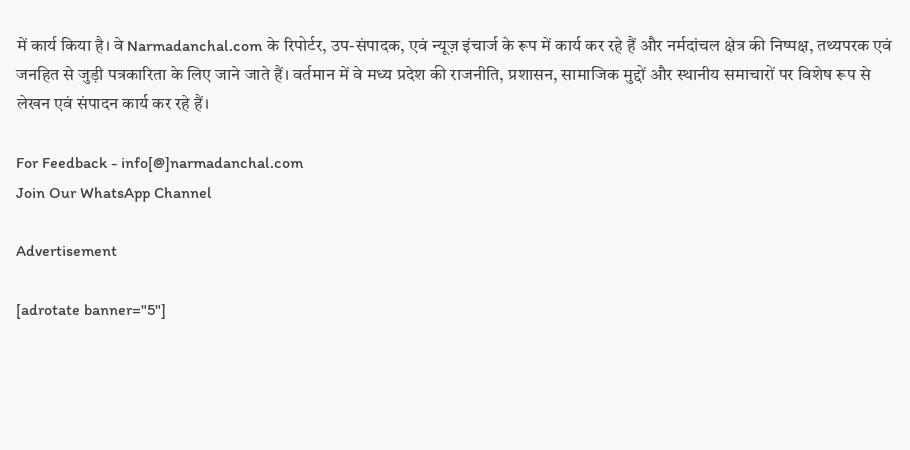में कार्य किया है। वे Narmadanchal.com के रिपोर्टर, उप-संपादक, एवं न्यूज़ इंचार्ज के रूप में कार्य कर रहे हैं और नर्मदांचल क्षेत्र की निष्पक्ष, तथ्यपरक एवं जनहित से जुड़ी पत्रकारिता के लिए जाने जाते हैं। वर्तमान में वे मध्य प्रदेश की राजनीति, प्रशासन, सामाजिक मुद्दों और स्थानीय समाचारों पर विशेष रूप से लेखन एवं संपादन कार्य कर रहे हैं।

For Feedback - info[@]narmadanchal.com
Join Our WhatsApp Channel

Advertisement

[adrotate banner="5"]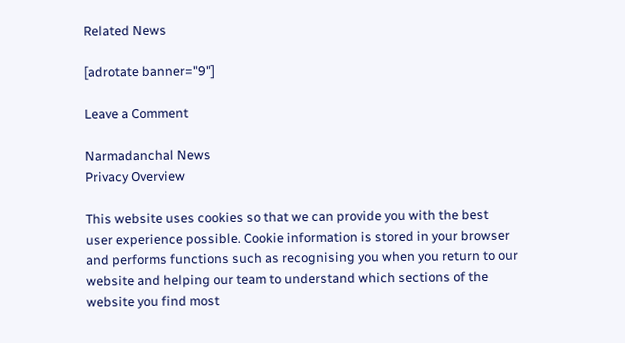Related News

[adrotate banner="9"]

Leave a Comment

Narmadanchal News
Privacy Overview

This website uses cookies so that we can provide you with the best user experience possible. Cookie information is stored in your browser and performs functions such as recognising you when you return to our website and helping our team to understand which sections of the website you find most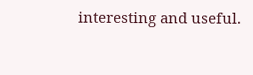interesting and useful.